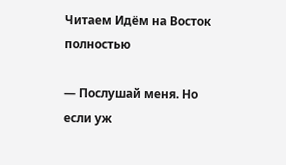Читаем Идём на Восток полностью

— Послушай меня. Но если уж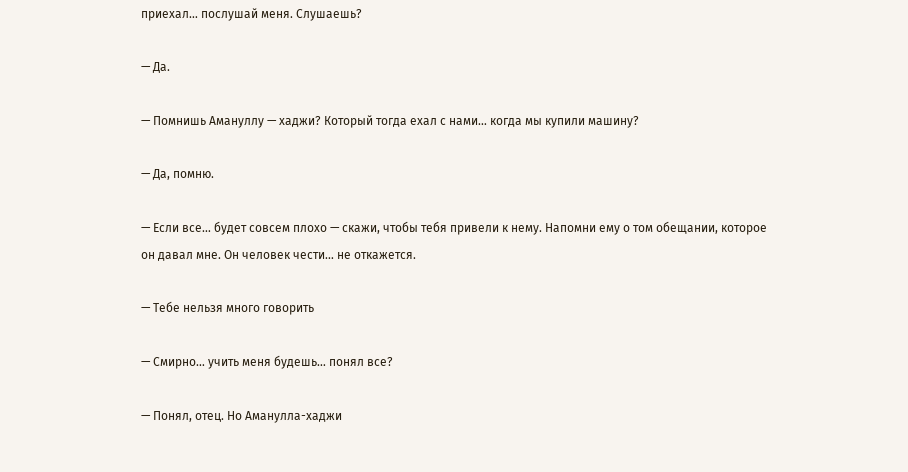приехал… послушай меня. Слушаешь?

— Да.

— Помнишь Амануллу — хаджи? Который тогда ехал с нами… когда мы купили машину?

— Да, помню.

— Если все… будет совсем плохо — скажи, чтобы тебя привели к нему. Напомни ему о том обещании, которое он давал мне. Он человек чести… не откажется.

— Тебе нельзя много говорить

— Смирно… учить меня будешь… понял все?

— Понял, отец. Но Аманулла-хаджи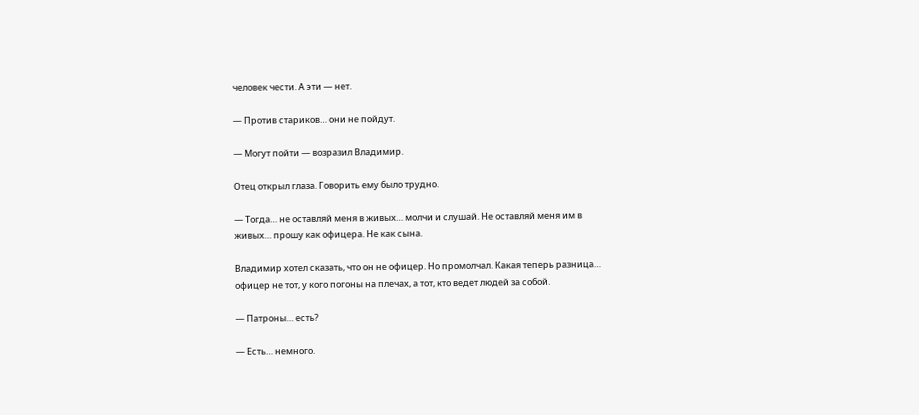человек чести. А эти — нет.

— Против стариков… они не пойдут.

— Могут пойти — возразил Владимир.

Отец открыл глаза. Говорить ему было трудно.

— Тогда… не оставляй меня в живых… молчи и слушай. Не оставляй меня им в живых… прошу как офицера. Не как сына.

Владимир хотел сказать, что он не офицер. Но промолчал. Какая теперь разница… офицер не тот, у кого погоны на плечах, а тот, кто ведет людей за собой.

— Патроны… есть?

— Есть… немного.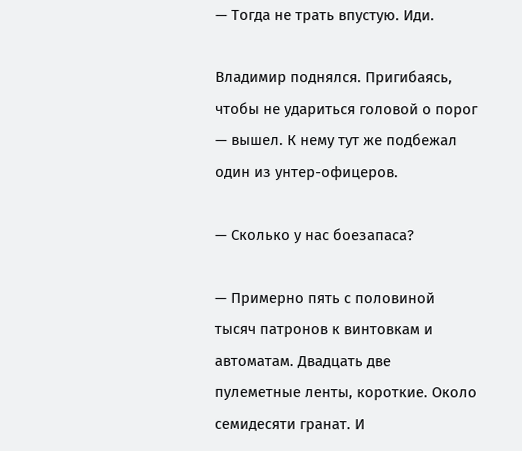— Тогда не трать впустую. Иди.

Владимир поднялся. Пригибаясь, чтобы не удариться головой о порог — вышел. К нему тут же подбежал один из унтер-офицеров.

— Сколько у нас боезапаса?

— Примерно пять с половиной тысяч патронов к винтовкам и автоматам. Двадцать две пулеметные ленты, короткие. Около семидесяти гранат. И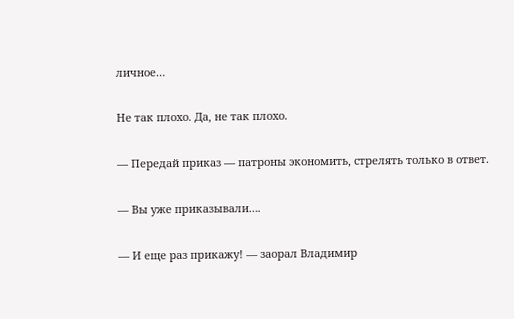личное…

Не так плохо. Да, не так плохо.

— Передай приказ — патроны экономить, стрелять только в ответ.

— Вы уже приказывали….

— И еще раз прикажу! — заорал Владимир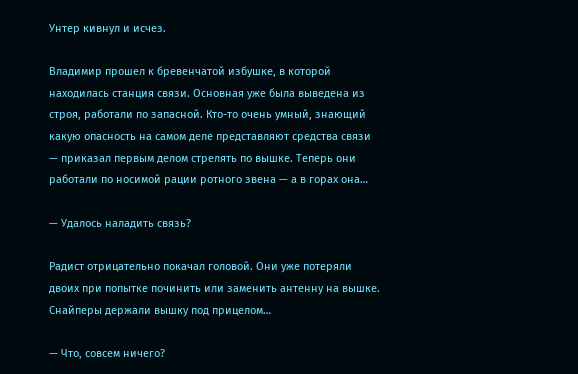Унтер кивнул и исчез.

Владимир прошел к бревенчатой избушке, в которой находилась станция связи. Основная уже была выведена из строя, работали по запасной. Кто-то очень умный, знающий какую опасность на самом деле представляют средства связи — приказал первым делом стрелять по вышке. Теперь они работали по носимой рации ротного звена — а в горах она…

— Удалось наладить связь?

Радист отрицательно покачал головой. Они уже потеряли двоих при попытке починить или заменить антенну на вышке. Снайперы держали вышку под прицелом…

— Что, совсем ничего?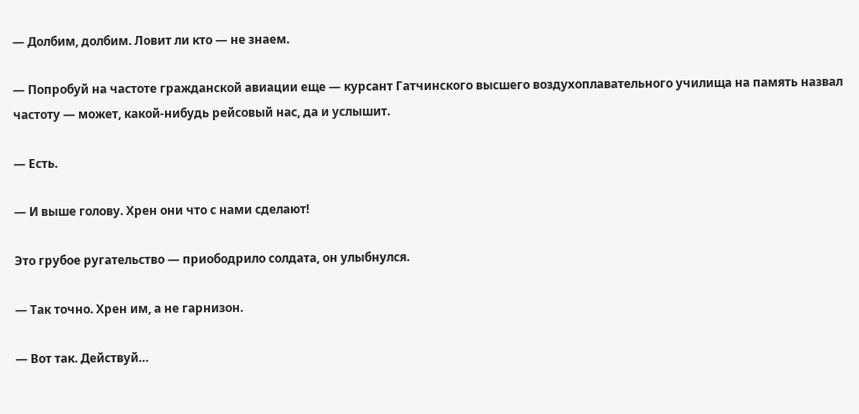— Долбим, долбим. Ловит ли кто — не знаем.

— Попробуй на частоте гражданской авиации еще — курсант Гатчинского высшего воздухоплавательного училища на память назвал частоту — может, какой-нибудь рейсовый нас, да и услышит.

— Есть.

— И выше голову. Хрен они что с нами сделают!

Это грубое ругательство — приободрило солдата, он улыбнулся.

— Так точно. Хрен им, а не гарнизон.

— Вот так. Действуй…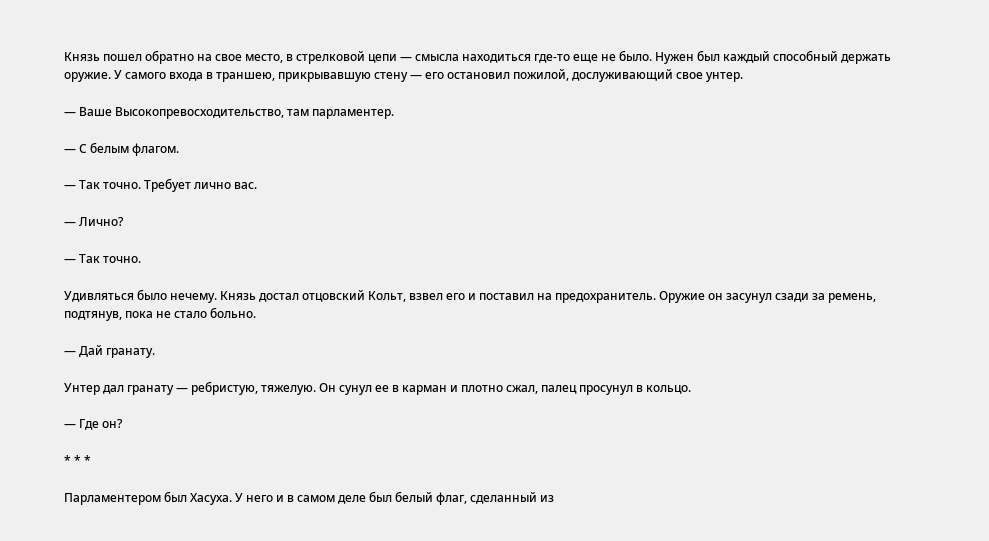Князь пошел обратно на свое место, в стрелковой цепи — смысла находиться где-то еще не было. Нужен был каждый способный держать оружие. У самого входа в траншею, прикрывавшую стену — его остановил пожилой, дослуживающий свое унтер.

— Ваше Высокопревосходительство, там парламентер.

— С белым флагом.

— Так точно. Требует лично вас.

— Лично?

— Так точно.

Удивляться было нечему. Князь достал отцовский Кольт, взвел его и поставил на предохранитель. Оружие он засунул сзади за ремень, подтянув, пока не стало больно.

— Дай гранату.

Унтер дал гранату — ребристую, тяжелую. Он сунул ее в карман и плотно сжал, палец просунул в кольцо.

— Где он?

* * *

Парламентером был Хасуха. У него и в самом деле был белый флаг, сделанный из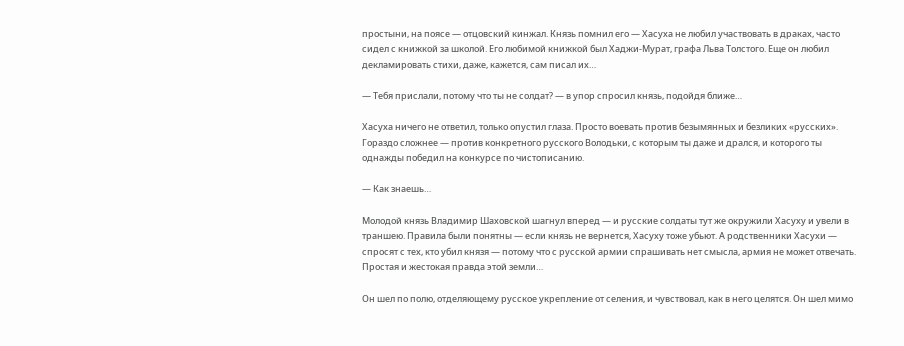простыни, на поясе — отцовский кинжал. Князь помнил его — Хасуха не любил участвовать в драках, часто сидел с книжкой за школой. Его любимой книжкой был Хаджи-Мурат, графа Льва Толстого. Еще он любил декламировать стихи, даже, кажется, сам писал их…

— Тебя прислали, потому что ты не солдат? — в упор спросил князь, подойдя ближе…

Хасуха ничего не ответил, только опустил глаза. Просто воевать против безымянных и безликих «русских». Гораздо сложнее — против конкретного русского Володьки, с которым ты даже и дрался, и которого ты однажды победил на конкурсе по чистописанию.

— Как знаешь…

Молодой князь Владимир Шаховской шагнул вперед — и русские солдаты тут же окружили Хасуху и увели в траншею. Правила были понятны — если князь не вернется, Хасуху тоже убьют. А родственники Хасухи — спросят с тех, кто убил князя — потому что с русской армии спрашивать нет смысла, армия не может отвечать. Простая и жестокая правда этой земли…

Он шел по полю, отделяющему русское укрепление от селения, и чувствовал, как в него целятся. Он шел мимо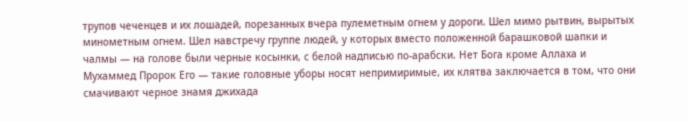трупов чеченцев и их лошадей, порезанных вчера пулеметным огнем у дороги. Шел мимо рытвин, вырытых минометным огнем. Шел навстречу группе людей, у которых вместо положенной барашковой шапки и чалмы — на голове были черные косынки, с белой надписью по-арабски. Нет Бога кроме Аллаха и Мухаммед Пророк Его — такие головные уборы носят непримиримые, их клятва заключается в том, что они смачивают черное знамя джихада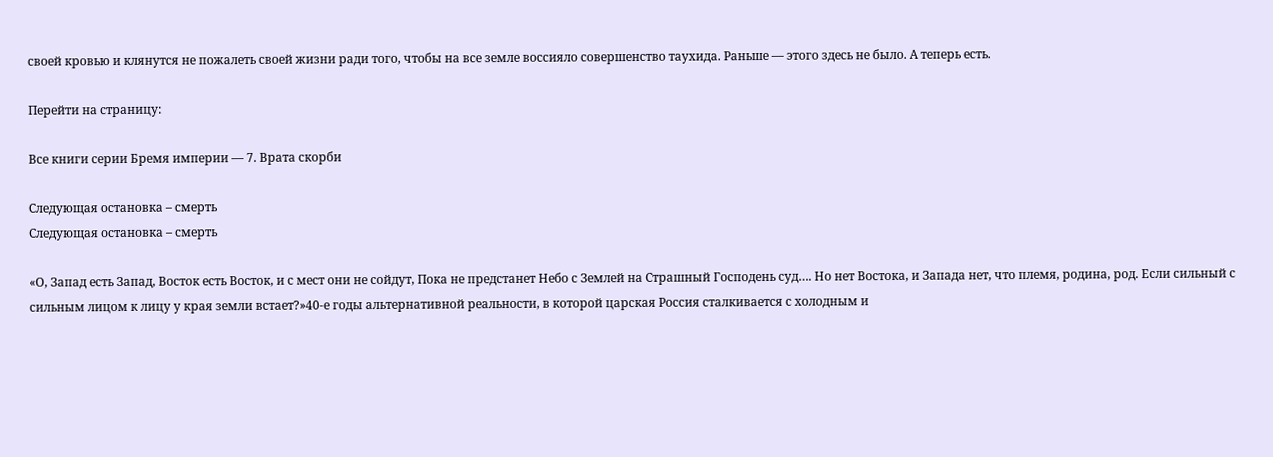своей кровью и клянутся не пожалеть своей жизни ради того, чтобы на все земле воссияло совершенство таухида. Раньше — этого здесь не было. А теперь есть.

Перейти на страницу:

Все книги серии Бремя империи — 7. Врата скорби

Следующая остановка – смерть
Следующая остановка – смерть

«О, Запад есть Запад, Восток есть Восток, и с мест они не сойдут, Пока не предстанет Небо с Землей на Страшный Господень суд…. Но нет Востока, и Запада нет, что племя, родина, род. Если сильный с сильным лицом к лицу у края земли встает?»40-е годы альтернативной реальности, в которой царская Россия сталкивается с холодным и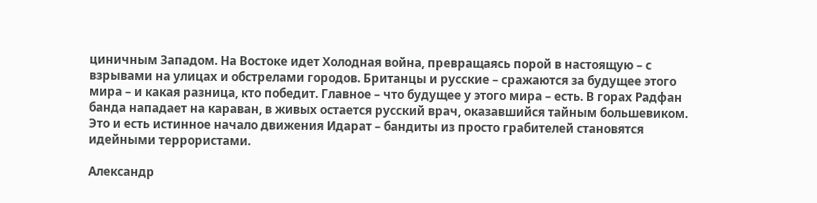циничным Западом. На Востоке идет Холодная война, превращаясь порой в настоящую – с взрывами на улицах и обстрелами городов. Британцы и русские – сражаются за будущее этого мира – и какая разница, кто победит. Главное – что будущее у этого мира – есть. В горах Радфан банда нападает на караван, в живых остается русский врач, оказавшийся тайным большевиком. Это и есть истинное начало движения Идарат – бандиты из просто грабителей становятся идейными террористами.

Александр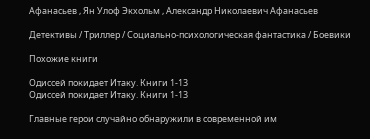Афанасьев , Ян Улоф Экхольм , Александр Николаевич Афанасьев

Детективы / Триллер / Социально-психологическая фантастика / Боевики

Похожие книги

Одиссей покидает Итаку. Книги 1-13
Одиссей покидает Итаку. Книги 1-13

Главные герои случайно обнаружили в современной им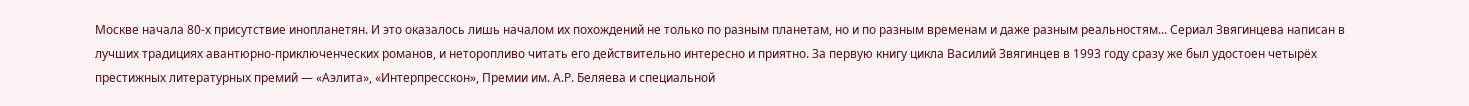Москве начала 80-х присутствие инопланетян. И это оказалось лишь началом их похождений не только по разным планетам, но и по разным временам и даже разным реальностям... Сериал Звягинцева написан в лучших традициях авантюрно-приключенческих романов, и неторопливо читать его действительно интересно и приятно. За первую книгу цикла Василий Звягинцев в 1993 году сразу же был удостоен четырёх престижных литературных премий — «Аэлита», «Интерпресскон», Премии им. А.Р. Беляева и специальной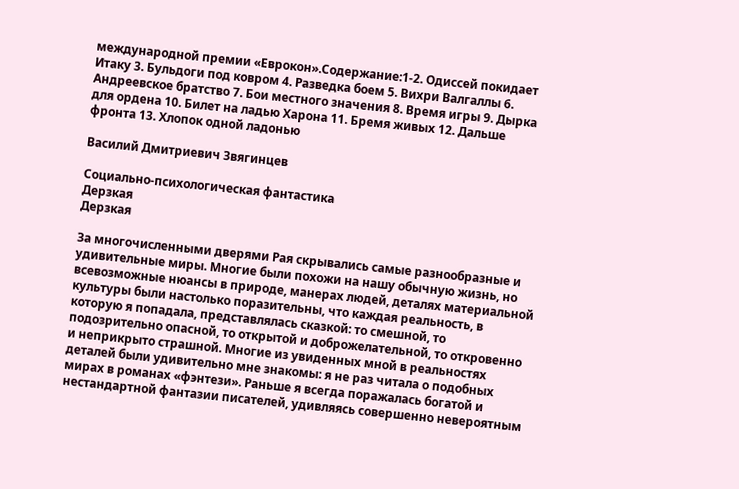международной премии «Еврокон».Содержание:1-2. Одиссей покидает Итаку 3. Бульдоги под ковром 4. Разведка боем 5. Вихри Валгаллы 6. Андреевское братство 7. Бои местного значения 8. Время игры 9. Дырка для ордена 10. Билет на ладью Харона 11. Бремя живых 12. Дальше фронта 13. Хлопок одной ладонью

Василий Дмитриевич Звягинцев

Социально-психологическая фантастика
Дерзкая
Дерзкая

За многочисленными дверями Рая скрывались самые разнообразные и удивительные миры. Многие были похожи на нашу обычную жизнь, но всевозможные нюансы в природе, манерах людей, деталях материальной культуры были настолько поразительны, что каждая реальность, в которую я попадала, представлялась сказкой: то смешной, то подозрительно опасной, то открытой и доброжелательной, то откровенно и неприкрыто страшной. Многие из увиденных мной в реальностях деталей были удивительно мне знакомы: я не раз читала о подобных мирах в романах «фэнтези». Раньше я всегда поражалась богатой и нестандартной фантазии писателей, удивляясь совершенно невероятным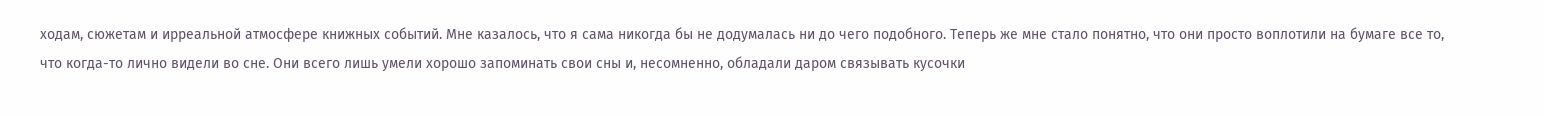ходам, сюжетам и ирреальной атмосфере книжных событий. Мне казалось, что я сама никогда бы не додумалась ни до чего подобного. Теперь же мне стало понятно, что они просто воплотили на бумаге все то, что когда-то лично видели во сне. Они всего лишь умели хорошо запоминать свои сны и, несомненно, обладали даром связывать кусочки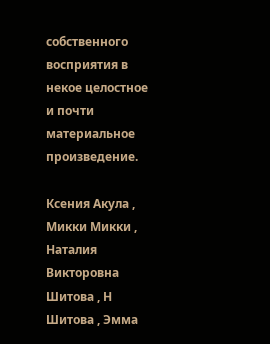собственного восприятия в некое целостное и почти материальное произведение.

Ксения Акула , Микки Микки , Наталия Викторовна Шитова , Н Шитова , Эмма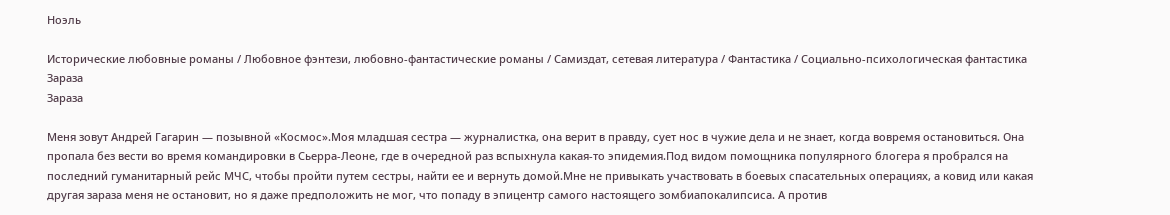Ноэль

Исторические любовные романы / Любовное фэнтези, любовно-фантастические романы / Самиздат, сетевая литература / Фантастика / Социально-психологическая фантастика
Зараза
Зараза

Меня зовут Андрей Гагарин — позывной «Космос».Моя младшая сестра — журналистка, она верит в правду, сует нос в чужие дела и не знает, когда вовремя остановиться. Она пропала без вести во время командировки в Сьерра-Леоне, где в очередной раз вспыхнула какая-то эпидемия.Под видом помощника популярного блогера я пробрался на последний гуманитарный рейс МЧС, чтобы пройти путем сестры, найти ее и вернуть домой.Мне не привыкать участвовать в боевых спасательных операциях, а ковид или какая другая зараза меня не остановит, но я даже предположить не мог, что попаду в эпицентр самого настоящего зомбиапокалипсиса. А против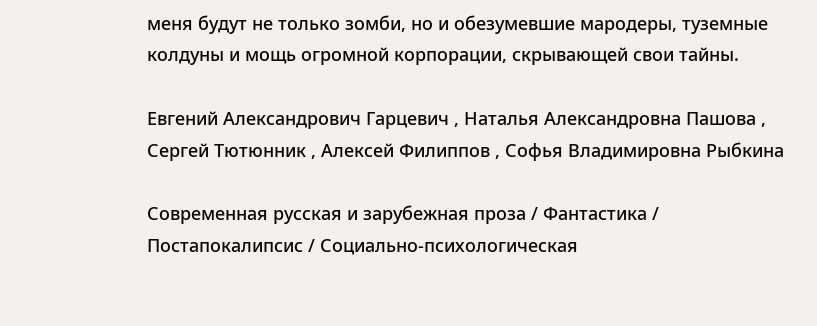меня будут не только зомби, но и обезумевшие мародеры, туземные колдуны и мощь огромной корпорации, скрывающей свои тайны.

Евгений Александрович Гарцевич , Наталья Александровна Пашова , Сергей Тютюнник , Алексей Филиппов , Софья Владимировна Рыбкина

Современная русская и зарубежная проза / Фантастика / Постапокалипсис / Социально-психологическая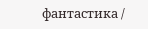фантастика /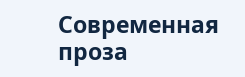Современная проза